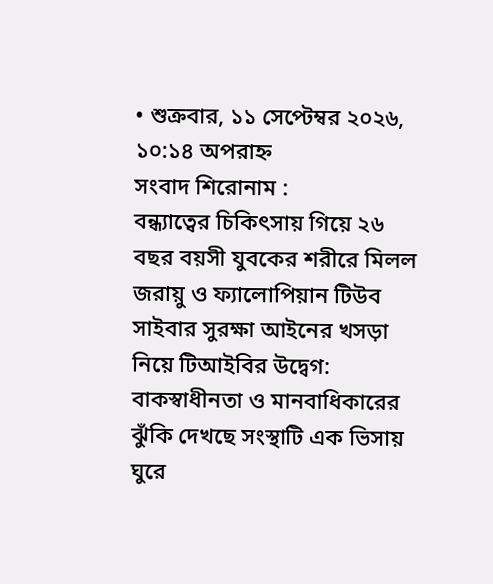• শুক্রবার, ১১ সেপ্টেম্বর ২০২৬, ১০:১৪ অপরাহ্ন
সংবাদ শিরোনাম :
বন্ধ্যাত্বের চিকিৎসায় গিয়ে ২৬ বছর বয়সী যুবকের শরীরে মিলল জরায়ু ও ফ্যালোপিয়ান টিউব সাইবার সুরক্ষা আইনের খসড়া নিয়ে টিআইবির উদ্বেগ: বাকস্বাধীনতা ও মানবাধিকারের ঝুঁকি দেখছে সংস্থাটি এক ভিসায় ঘুরে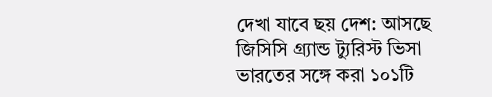দেখা যাবে ছয় দেশ: আসছে জিসিসি গ্র্যান্ড ট্যুরিস্ট ভিসা ভারতের সঙ্গে করা ১০১টি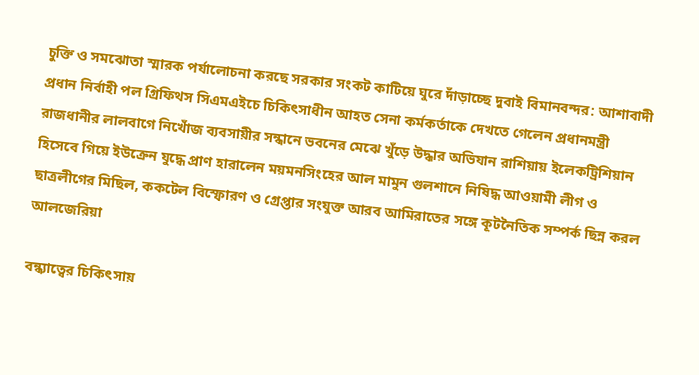চুক্তি ও সমঝোতা স্মারক পর্যালোচনা করছে সরকার সংকট কাটিয়ে ঘুরে দাঁড়াচ্ছে দুবাই বিমানবন্দর: আশাবাদী প্রধান নির্বাহী পল গ্রিফিথস সিএমএইচে চিকিৎসাধীন আহত সেনা কর্মকর্তাকে দেখতে গেলেন প্রধানমন্ত্রী রাজধানীর লালবাগে নিখোঁজ ব্যবসায়ীর সন্ধানে ভবনের মেঝে খুঁড়ে উদ্ধার অভিযান রাশিয়ায় ইলেকট্রিশিয়ান হিসেবে গিয়ে ইউক্রেন যুদ্ধে প্রাণ হারালেন ময়মনসিংহের আল মামুন গুলশানে নিষিদ্ধ আওয়ামী লীগ ও ছাত্রলীগের মিছিল, ককটেল বিস্ফোরণ ও গ্রেপ্তার সংযুক্ত আরব আমিরাতের সঙ্গে কূটনৈতিক সম্পর্ক ছিন্ন করল আলজেরিয়া

বন্ধ্যাত্বের চিকিৎসায়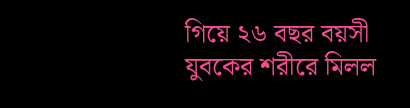গিয়ে ২৬ বছর বয়সী যুবকের শরীরে মিলল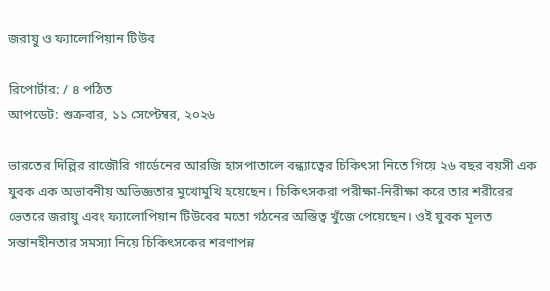জরায়ু ও ফ্যালোপিয়ান টিউব

রিপোর্টার: / ৪ পঠিত
আপডেট: শুক্রবার, ১১ সেপ্টেম্বর, ২০২৬

ভারতের দিল্লির রাজৌরি গার্ডেনের আরজি হাসপাতালে বন্ধ্যাত্বের চিকিৎসা নিতে গিয়ে ২৬ বছর বয়সী এক যুবক এক অভাবনীয় অভিজ্ঞতার মুখোমুখি হয়েছেন। চিকিৎসকরা পরীক্ষা-নিরীক্ষা করে তার শরীরের ভেতরে জরায়ু এবং ফ্যালোপিয়ান টিউবের মতো গঠনের অস্তিত্ব খুঁজে পেয়েছেন। ওই যুবক মূলত সন্তানহীনতার সমস্যা নিয়ে চিকিৎসকের শরণাপন্ন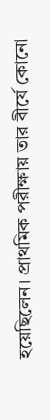হয়েছিলেন। প্রাথমিক পরীক্ষায় তার বীর্যে কোনো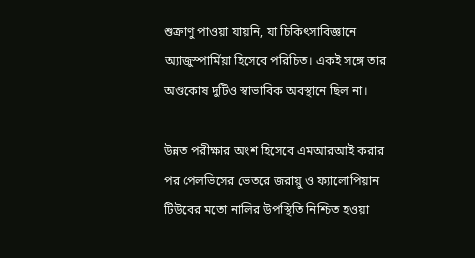শুক্রাণু পাওয়া যায়নি, যা চিকিৎসাবিজ্ঞানে অ্যাজুস্পার্মিয়া হিসেবে পরিচিত। একই সঙ্গে তার অণ্ডকোষ দুটিও স্বাভাবিক অবস্থানে ছিল না।

উন্নত পরীক্ষার অংশ হিসেবে এমআরআই করার পর পেলভিসের ভেতরে জরায়ু ও ফ্যালোপিয়ান টিউবের মতো নালির উপস্থিতি নিশ্চিত হওয়া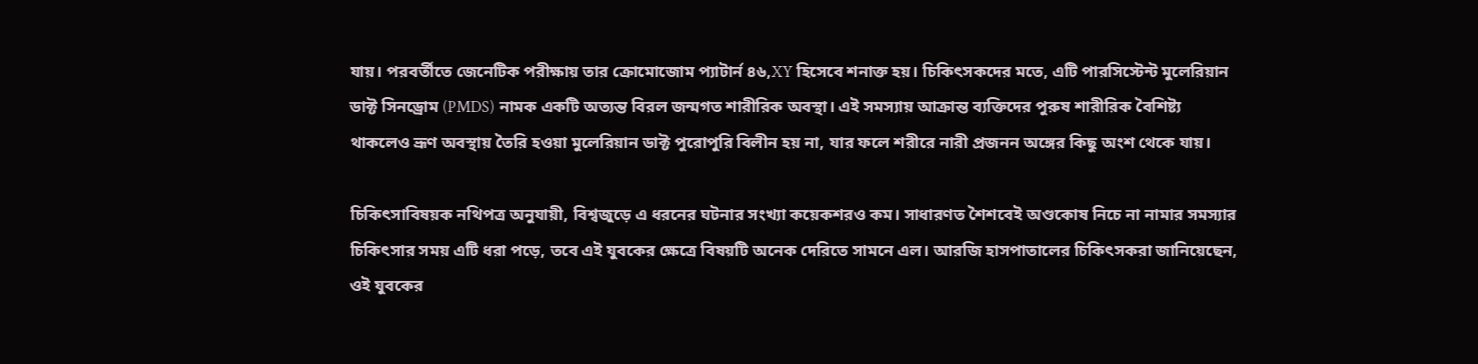যায়। পরবর্তীতে জেনেটিক পরীক্ষায় তার ক্রোমোজোম প্যাটার্ন ৪৬,XY হিসেবে শনাক্ত হয়। চিকিৎসকদের মতে, এটি পারসিস্টেন্ট মুলেরিয়ান ডাক্ট সিনড্রোম (PMDS) নামক একটি অত্যন্ত বিরল জন্মগত শারীরিক অবস্থা। এই সমস্যায় আক্রান্ত ব্যক্তিদের পুরুষ শারীরিক বৈশিষ্ট্য থাকলেও ভ্রূণ অবস্থায় তৈরি হওয়া মুলেরিয়ান ডাক্ট পুরোপুরি বিলীন হয় না, যার ফলে শরীরে নারী প্রজনন অঙ্গের কিছু অংশ থেকে যায়।

চিকিৎসাবিষয়ক নথিপত্র অনুযায়ী, বিশ্বজুড়ে এ ধরনের ঘটনার সংখ্যা কয়েকশরও কম। সাধারণত শৈশবেই অণ্ডকোষ নিচে না নামার সমস্যার চিকিৎসার সময় এটি ধরা পড়ে, তবে এই যুবকের ক্ষেত্রে বিষয়টি অনেক দেরিতে সামনে এল। আরজি হাসপাতালের চিকিৎসকরা জানিয়েছেন, ওই যুবকের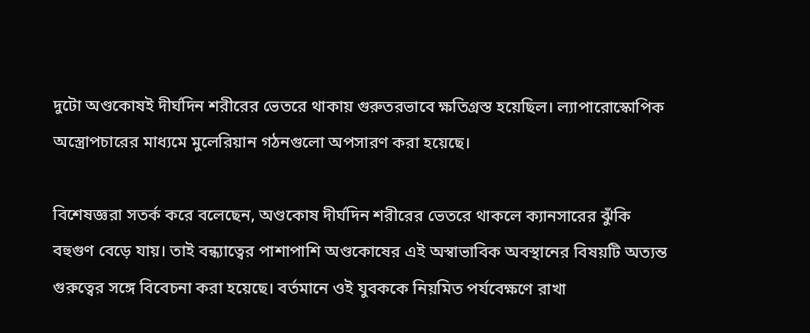দুটো অণ্ডকোষই দীর্ঘদিন শরীরের ভেতরে থাকায় গুরুতরভাবে ক্ষতিগ্রস্ত হয়েছিল। ল্যাপারোস্কোপিক অস্ত্রোপচারের মাধ্যমে মুলেরিয়ান গঠনগুলো অপসারণ করা হয়েছে।

বিশেষজ্ঞরা সতর্ক করে বলেছেন, অণ্ডকোষ দীর্ঘদিন শরীরের ভেতরে থাকলে ক্যানসারের ঝুঁকি বহুগুণ বেড়ে যায়। তাই বন্ধ্যাত্বের পাশাপাশি অণ্ডকোষের এই অস্বাভাবিক অবস্থানের বিষয়টি অত্যন্ত গুরুত্বের সঙ্গে বিবেচনা করা হয়েছে। বর্তমানে ওই যুবককে নিয়মিত পর্যবেক্ষণে রাখা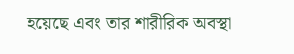হয়েছে এবং তার শারীরিক অবস্থা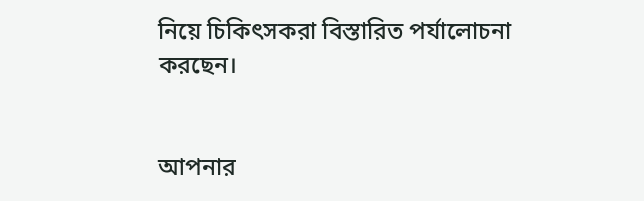নিয়ে চিকিৎসকরা বিস্তারিত পর্যালোচনা করছেন।


আপনার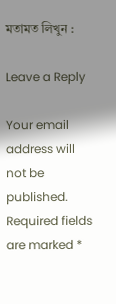মতামত লিখুন :

Leave a Reply

Your email address will not be published. Required fields are marked *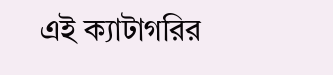এই ক্যাটাগরির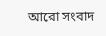আরো সংবাদ